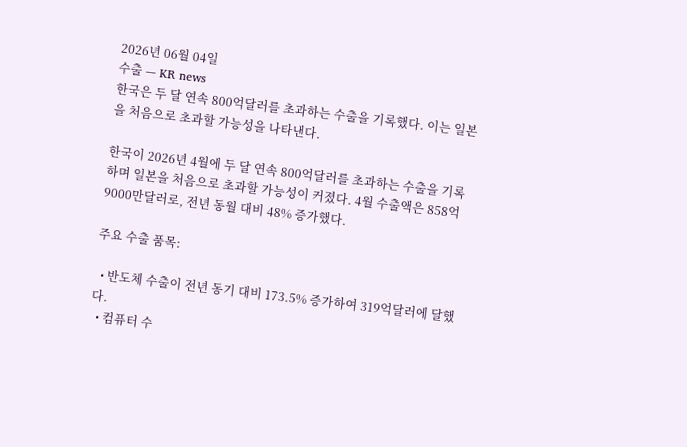2026년 06월 04일
수출 — KR news
한국은 두 달 연속 800억달러를 초과하는 수출을 기록했다. 이는 일본을 처음으로 초과할 가능성을 나타낸다.

한국이 2026년 4월에 두 달 연속 800억달러를 초과하는 수출을 기록하며 일본을 처음으로 초과할 가능성이 커졌다. 4월 수출액은 858억9000만달러로, 전년 동월 대비 48% 증가했다.

주요 수출 품목:

  • 반도체 수출이 전년 동기 대비 173.5% 증가하여 319억달러에 달했다.
  • 컴퓨터 수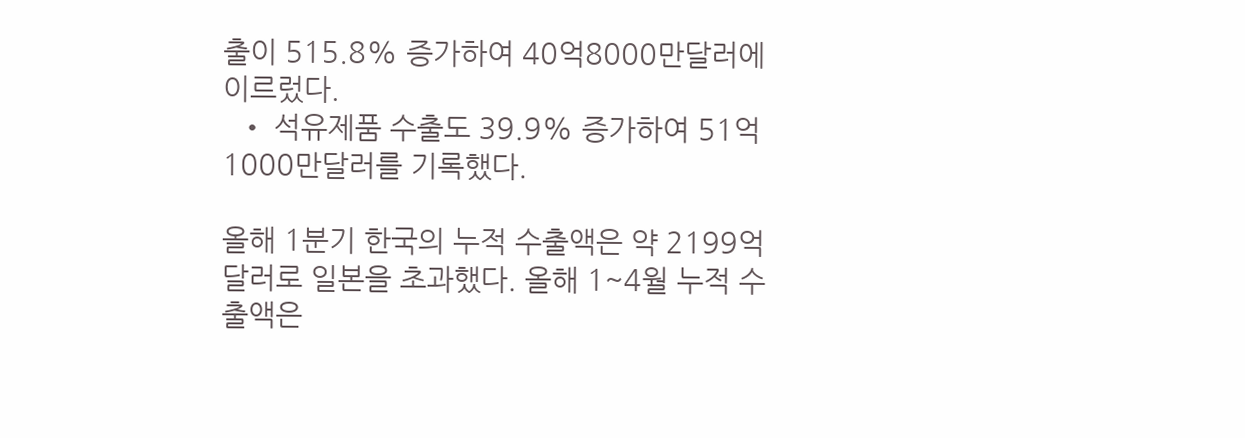출이 515.8% 증가하여 40억8000만달러에 이르렀다.
  • 석유제품 수출도 39.9% 증가하여 51억1000만달러를 기록했다.

올해 1분기 한국의 누적 수출액은 약 2199억달러로 일본을 초과했다. 올해 1~4월 누적 수출액은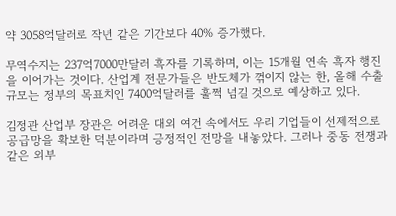약 3058억달러로 작년 같은 기간보다 40% 증가했다.

무역수지는 237억7000만달러 흑자를 기록하며, 이는 15개월 연속 흑자 행진을 이어가는 것이다. 산업계 전문가들은 반도체가 꺾이지 않는 한, 올해 수출 규모는 정부의 목표치인 7400억달러를 훌쩍 넘길 것으로 예상하고 있다.

김정관 산업부 장관은 어려운 대외 여건 속에서도 우리 기업들이 선제적으로 공급망을 확보한 덕분이라며 긍정적인 전망을 내놓았다. 그러나 중동 전쟁과 같은 외부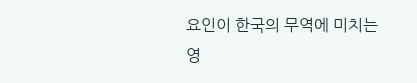요인이 한국의 무역에 미치는 영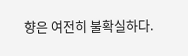향은 여전히 불확실하다.